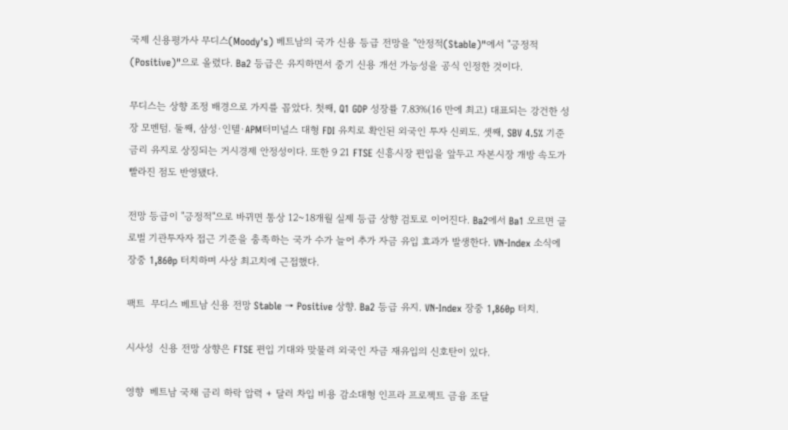국제 신용평가사 무디스(Moody's) 베트남의 국가 신용 등급 전망을 "안정적(Stable)"에서 "긍정적(Positive)"으로 올렸다. Ba2 등급은 유지하면서 중기 신용 개선 가능성을 공식 인정한 것이다.

무디스는 상향 조정 배경으로 가지를 꼽았다. 첫째, Q1 GDP 성장률 7.83%(16 만에 최고) 대표되는 강건한 성장 모멘텀. 둘째, 삼성·인텔·APM터미널스 대형 FDI 유치로 확인된 외국인 투자 신뢰도. 셋째, SBV 4.5% 기준금리 유지로 상징되는 거시경제 안정성이다. 또한 9 21 FTSE 신흥시장 편입을 앞두고 자본시장 개방 속도가 빨라진 점도 반영됐다.

전망 등급이 "긍정적"으로 바뀌면 통상 12~18개월 실제 등급 상향 검토로 이어진다. Ba2에서 Ba1 오르면 글로벌 기관투자자 접근 기준을 충족하는 국가 수가 늘어 추가 자금 유입 효과가 발생한다. VN-Index 소식에 장중 1,860p 터치하며 사상 최고치에 근접했다.

팩트  무디스 베트남 신용 전망 Stable → Positive 상향. Ba2 등급 유지. VN-Index 장중 1,860p 터치.

시사성  신용 전망 상향은 FTSE 편입 기대와 맞물려 외국인 자금 재유입의 신호탄이 있다.

영향  베트남 국채 금리 하락 압력 + 달러 차입 비용 감소대형 인프라 프로젝트 금융 조달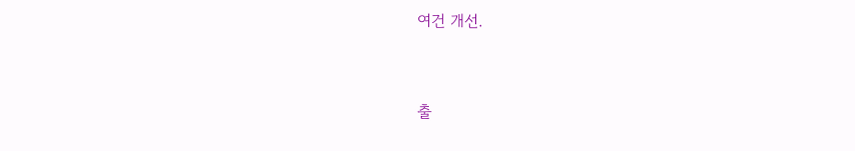여건 개선.


출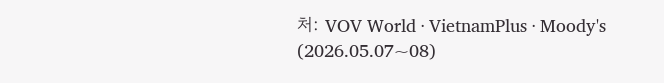처: VOV World · VietnamPlus · Moody's (2026.05.07~08)